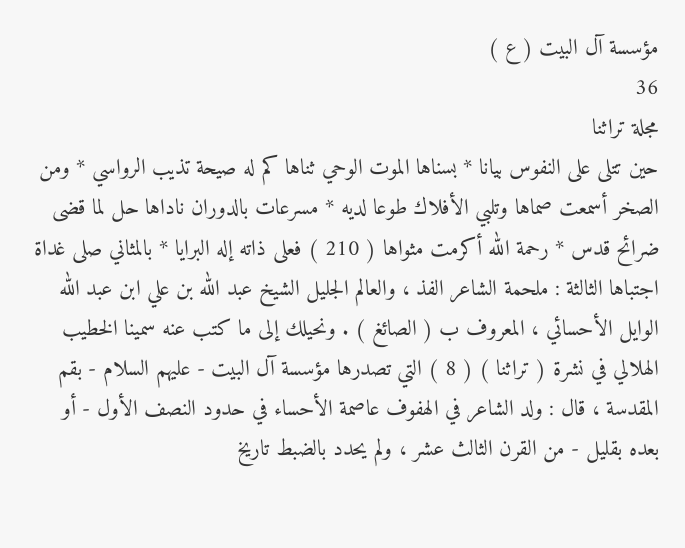مؤسسة آل البيت ( ع )
36
مجلة تراثنا
حين تتلى على النفوس بيانا * بسناها الموت الوحي ثناها كم له صيحة تذيب الرواسي * ومن الصخر أسمعت صماها وتلبي الأفلاك طوعا لديه * مسرعات بالدوران ناداها حل لما قضى ضرائح قدس * رحمة الله أكرمت مثواها ( 210 ) فعلى ذاته إله البرايا * بالمثاني صلى غداة اجتباها الثالثة : ملحمة الشاعر الفذ ، والعالم الجليل الشيخ عبد الله بن علي ابن عبد الله الوايل الأحسائي ، المعروف ب ( الصائغ ) . ونحيلك إلى ما كتب عنه سمينا الخطيب الهلالي في نشرة ( تراثنا ) ( 8 ) التي تصدرها مؤسسة آل البيت - عليهم السلام - بقم المقدسة ، قال : ولد الشاعر في الهفوف عاصمة الأحساء في حدود النصف الأول - أو بعده بقليل - من القرن الثالث عشر ، ولم يحدد بالضبط تاريخ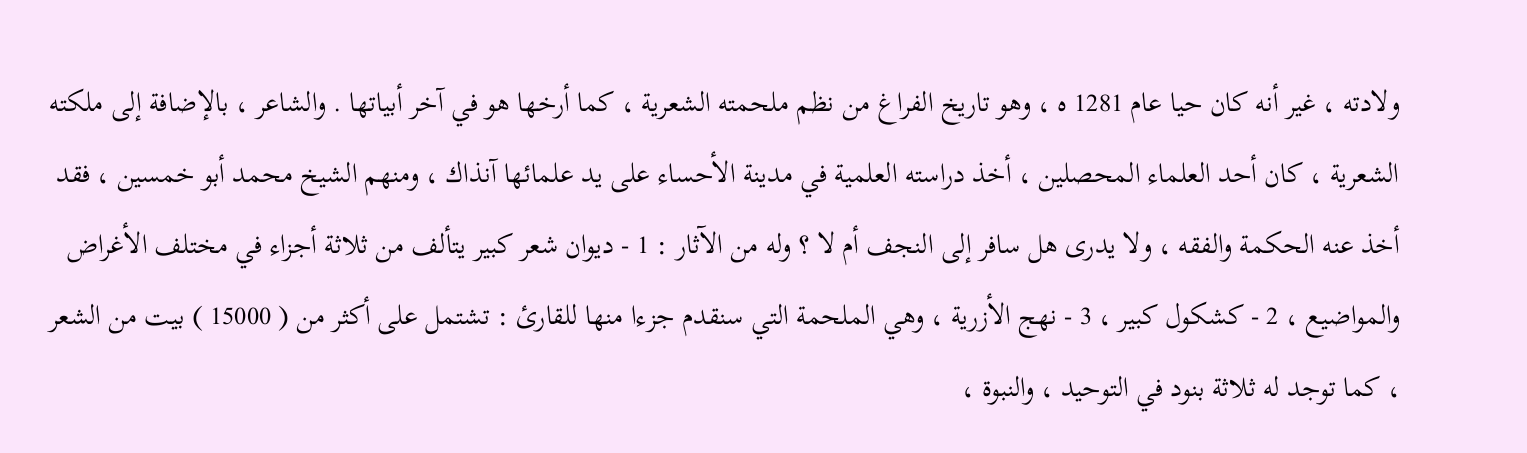ولادته ، غير أنه كان حيا عام 1281 ه ، وهو تاريخ الفراغ من نظم ملحمته الشعرية ، كما أرخها هو في آخر أبياتها . والشاعر ، بالإضافة إلى ملكته الشعرية ، كان أحد العلماء المحصلين ، أخذ دراسته العلمية في مدينة الأحساء على يد علمائها آنذاك ، ومنهم الشيخ محمد أبو خمسين ، فقد أخذ عنه الحكمة والفقه ، ولا يدرى هل سافر إلى النجف أم لا ؟ وله من الآثار : 1 - ديوان شعر كبير يتألف من ثلاثة أجزاء في مختلف الأغراض والمواضيع ، 2 - كشكول كبير ، 3 - نهج الأزرية ، وهي الملحمة التي سنقدم جزءا منها للقارئ : تشتمل على أكثر من ( 15000 ) بيت من الشعر ، كما توجد له ثلاثة بنود في التوحيد ، والنبوة ،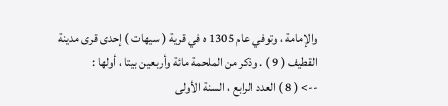والإمامة ، وتوفي عام 1305 ه في قرية ( سيهات ) إحدى قرى مدينة القطيف ( 9 ) . وذكر من الملحمة مائة وأربعين بيتا ، أولها :
--> ( 8 ) العدد الرابع ، السنة الأولى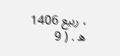، ربيع 1406 ه . ( 9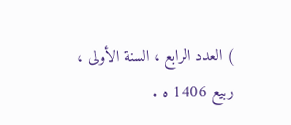) العدد الرابع ، السنة الأولى ، ربيع 1406 ه .